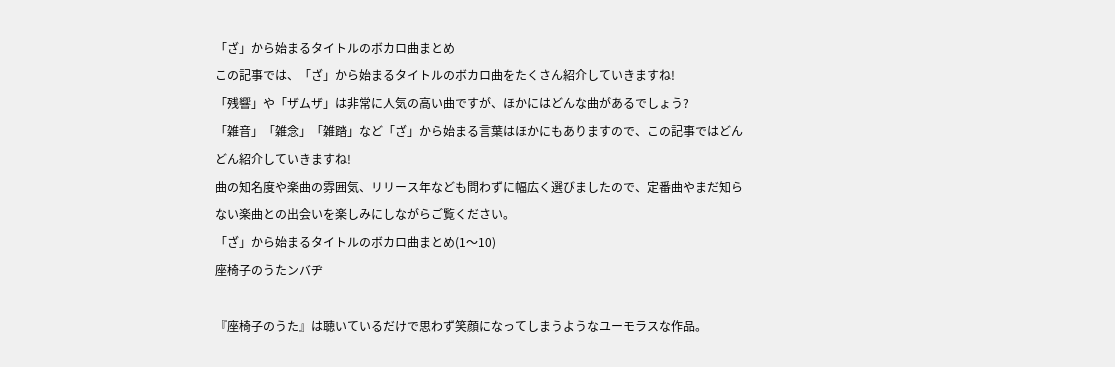「ざ」から始まるタイトルのボカロ曲まとめ
この記事では、「ざ」から始まるタイトルのボカロ曲をたくさん紹介していきますね!
「残響」や「ザムザ」は非常に人気の高い曲ですが、ほかにはどんな曲があるでしょう?
「雑音」「雑念」「雑踏」など「ざ」から始まる言葉はほかにもありますので、この記事ではどんどん紹介していきますね!
曲の知名度や楽曲の雰囲気、リリース年なども問わずに幅広く選びましたので、定番曲やまだ知らない楽曲との出会いを楽しみにしながらご覧ください。
「ざ」から始まるタイトルのボカロ曲まとめ(1〜10)
座椅子のうたンバヂ

『座椅子のうた』は聴いているだけで思わず笑顔になってしまうようなユーモラスな作品。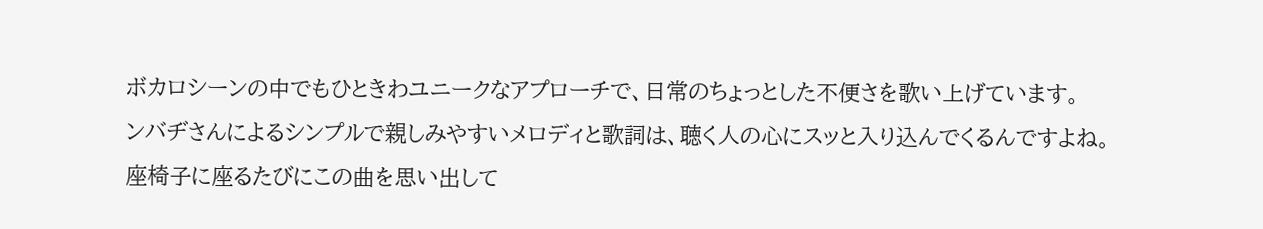ボカロシーンの中でもひときわユニークなアプローチで、日常のちょっとした不便さを歌い上げています。
ンバヂさんによるシンプルで親しみやすいメロディと歌詞は、聴く人の心にスッと入り込んでくるんですよね。
座椅子に座るたびにこの曲を思い出して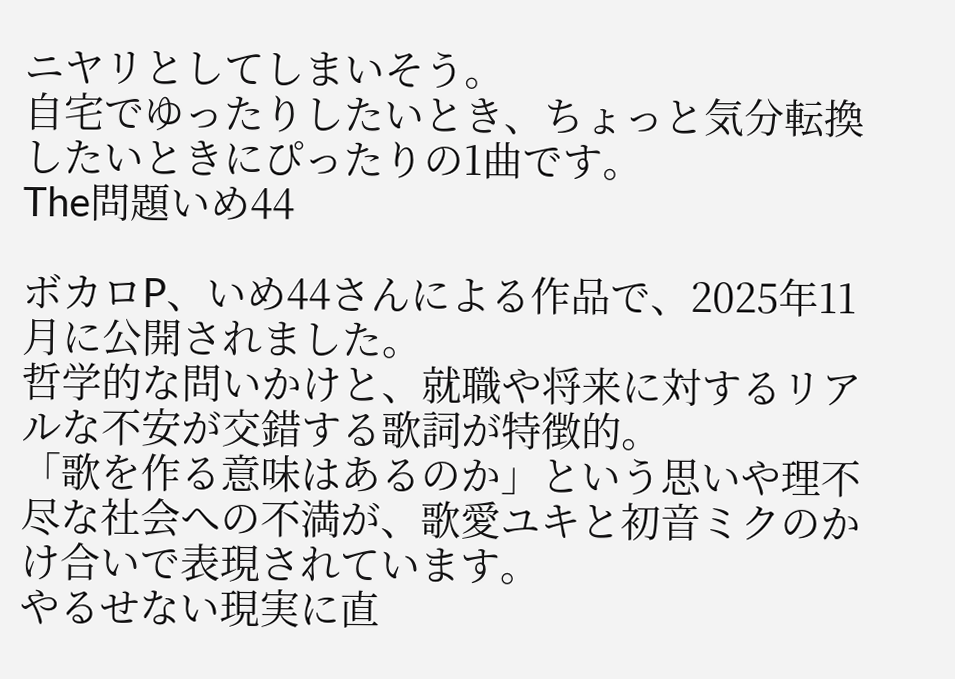ニヤリとしてしまいそう。
自宅でゆったりしたいとき、ちょっと気分転換したいときにぴったりの1曲です。
The問題いめ44

ボカロP、いめ44さんによる作品で、2025年11月に公開されました。
哲学的な問いかけと、就職や将来に対するリアルな不安が交錯する歌詞が特徴的。
「歌を作る意味はあるのか」という思いや理不尽な社会への不満が、歌愛ユキと初音ミクのかけ合いで表現されています。
やるせない現実に直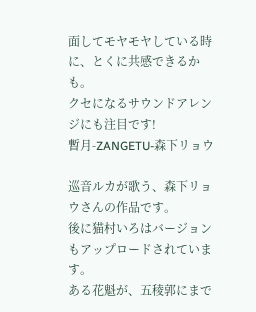面してモヤモヤしている時に、とくに共感できるかも。
クセになるサウンドアレンジにも注目です!
暫月-ZANGETU-森下リョウ

巡音ルカが歌う、森下リョウさんの作品です。
後に猫村いろはバージョンもアップロードされています。
ある花魁が、五稜郭にまで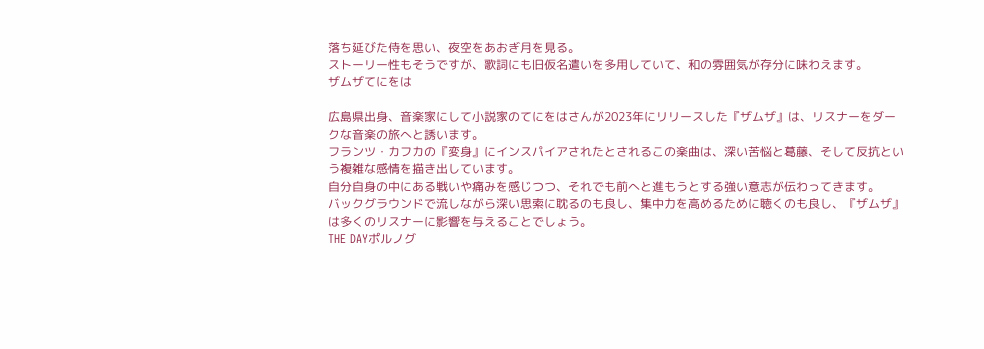落ち延びた侍を思い、夜空をあおぎ月を見る。
ストーリー性もそうですが、歌詞にも旧仮名遣いを多用していて、和の雰囲気が存分に味わえます。
ザムザてにをは

広島県出身、音楽家にして小説家のてにをはさんが2023年にリリースした『ザムザ』は、リスナーをダークな音楽の旅へと誘います。
フランツ・カフカの『変身』にインスパイアされたとされるこの楽曲は、深い苦悩と葛藤、そして反抗という複雑な感情を描き出しています。
自分自身の中にある戦いや痛みを感じつつ、それでも前へと進もうとする強い意志が伝わってきます。
バックグラウンドで流しながら深い思索に耽るのも良し、集中力を高めるために聴くのも良し、『ザムザ』は多くのリスナーに影響を与えることでしょう。
THE DAYポルノグ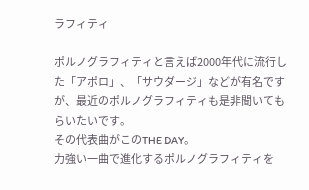ラフィティ

ポルノグラフィティと言えば2000年代に流行した「アポロ」、「サウダージ」などが有名ですが、最近のポルノグラフィティも是非聞いてもらいたいです。
その代表曲がこのTHE DAY。
力強い一曲で進化するポルノグラフィティを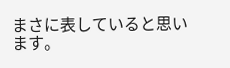まさに表していると思います。